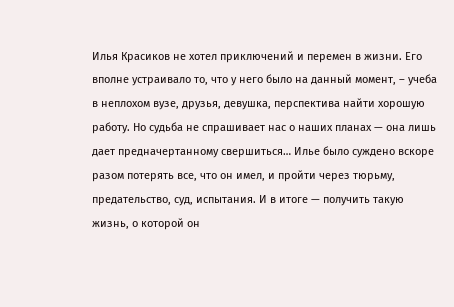Илья Красиков не хотел приключений и перемен в жизни. Его вполне устраивало то, что у него было на данный момент, – учеба в неплохом вузе, друзья, девушка, перспектива найти хорошую работу. Но судьба не спрашивает нас о наших планах — она лишь дает предначертанному свершиться… Илье было суждено вскоре разом потерять все, что он имел, и пройти через тюрьму, предательство, суд, испытания. И в итоге — получить такую жизнь, о которой он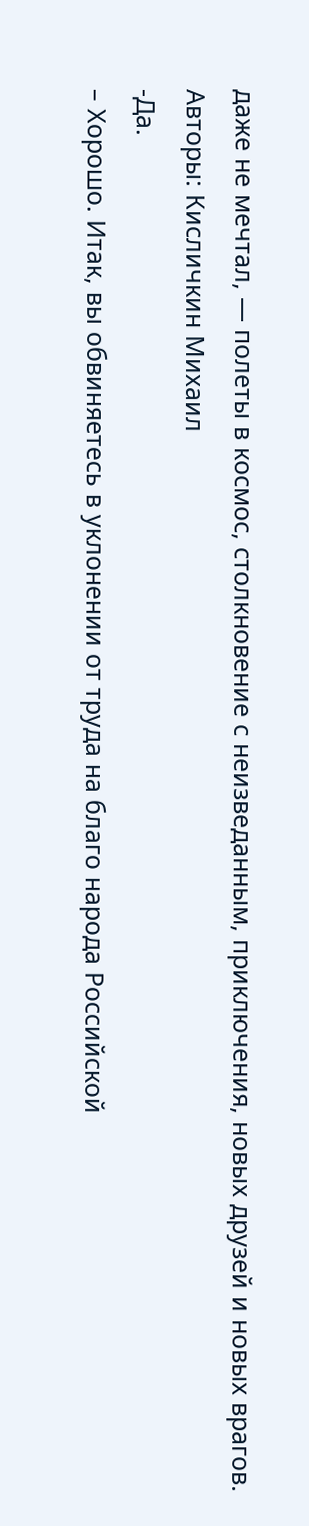даже не мечтал, — полеты в космос, столкновение с неизведанным, приключения, новых друзей и новых врагов.
Авторы: Кисличкин Михаил
-Да.
– Хорошо. Итак, вы обвиняетесь в уклонении от труда на благо народа Российской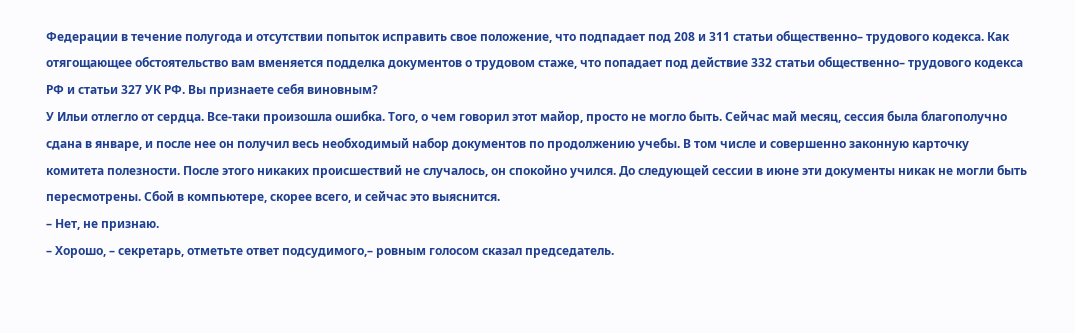Федерации в течение полугода и отсутствии попыток исправить свое положение, что подпадает под 208 и 311 статьи общественно– трудового кодекса. Как отягощающее обстоятельство вам вменяется подделка документов о трудовом стаже, что попадает под действие 332 статьи общественно– трудового кодекса РФ и статьи 327 УК РФ. Вы признаете себя виновным?
У Ильи отлегло от сердца. Все-таки произошла ошибка. Того, о чем говорил этот майор, просто не могло быть. Сейчас май месяц, сессия была благополучно сдана в январе, и после нее он получил весь необходимый набор документов по продолжению учебы. В том числе и совершенно законную карточку комитета полезности. После этого никаких происшествий не случалось, он спокойно учился. До следующей сессии в июне эти документы никак не могли быть пересмотрены. Сбой в компьютере, скорее всего, и сейчас это выяснится.
– Нет, не признаю.
– Хорошо, – секретарь, отметьте ответ подсудимого,– ровным голосом сказал председатель.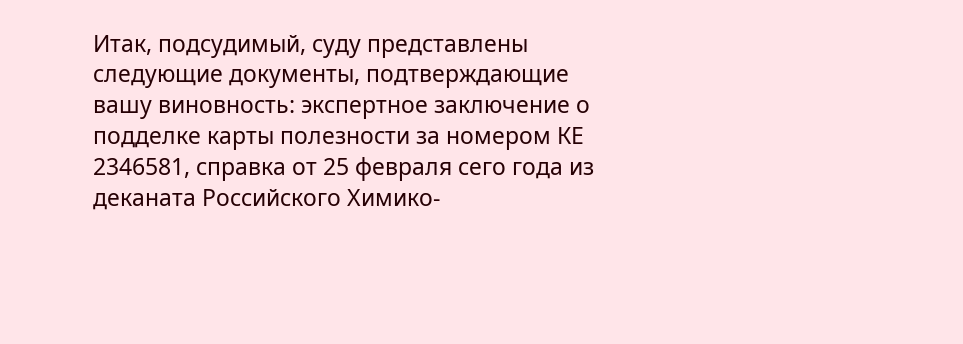Итак, подсудимый, суду представлены следующие документы, подтверждающие вашу виновность: экспертное заключение о подделке карты полезности за номером КЕ 2346581, справка от 25 февраля сего года из деканата Российского Химико-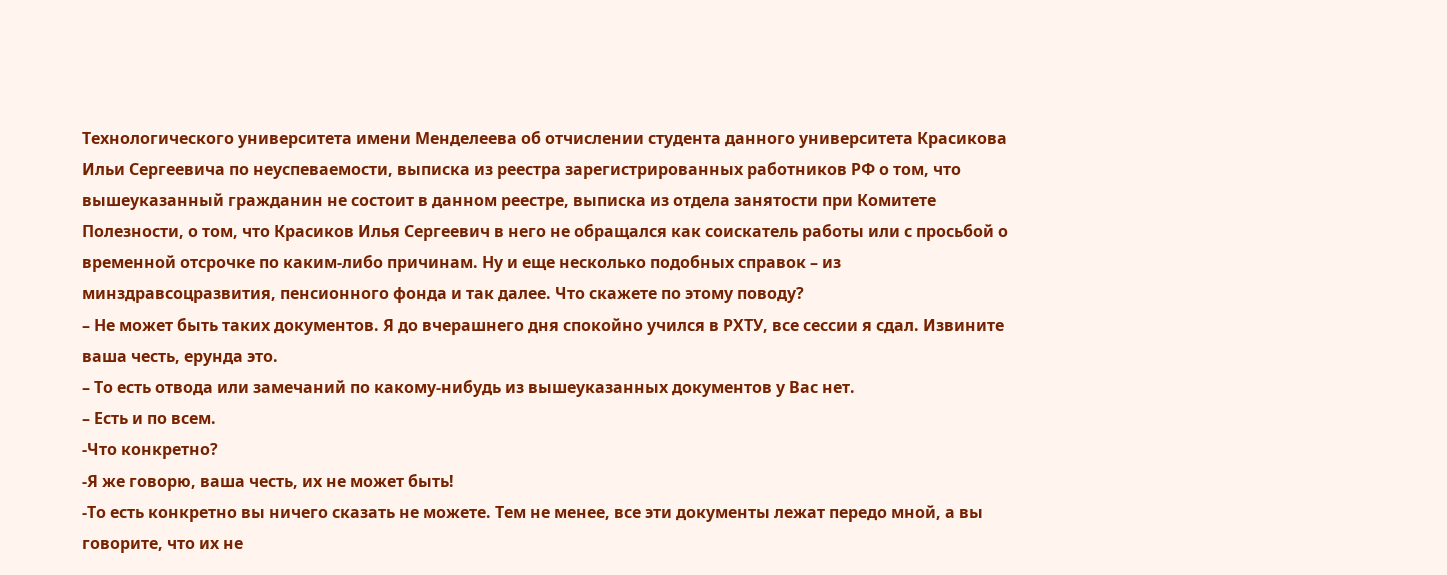Технологического университета имени Менделеева об отчислении студента данного университета Красикова Ильи Сергеевича по неуспеваемости, выписка из реестра зарегистрированных работников РФ о том, что вышеуказанный гражданин не состоит в данном реестре, выписка из отдела занятости при Комитете Полезности, о том, что Красиков Илья Сергеевич в него не обращался как соискатель работы или с просьбой о временной отсрочке по каким-либо причинам. Ну и еще несколько подобных справок – из минздравсоцразвития, пенсионного фонда и так далее. Что скажете по этому поводу?
– Не может быть таких документов. Я до вчерашнего дня спокойно учился в РХТУ, все сессии я сдал. Извините ваша честь, ерунда это.
– То есть отвода или замечаний по какому-нибудь из вышеуказанных документов у Вас нет.
– Есть и по всем.
-Что конкретно?
-Я же говорю, ваша честь, их не может быть!
-То есть конкретно вы ничего сказать не можете. Тем не менее, все эти документы лежат передо мной, а вы говорите, что их не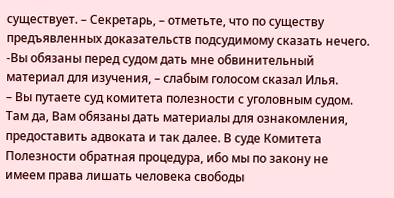существует. – Секретарь, – отметьте, что по существу предъявленных доказательств подсудимому сказать нечего.
-Вы обязаны перед судом дать мне обвинительный материал для изучения, – слабым голосом сказал Илья.
– Вы путаете суд комитета полезности с уголовным судом. Там да, Вам обязаны дать материалы для ознакомления, предоставить адвоката и так далее. В суде Комитета Полезности обратная процедура, ибо мы по закону не имеем права лишать человека свободы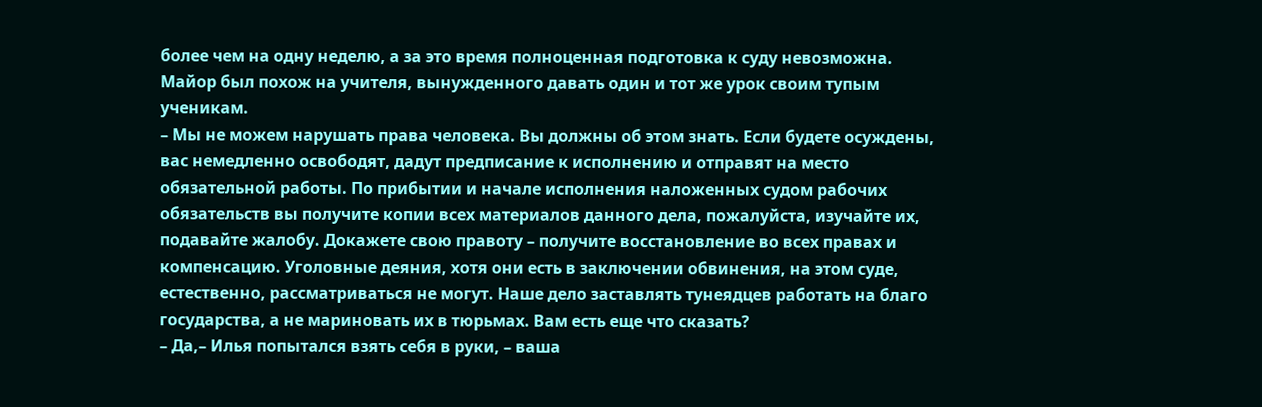более чем на одну неделю, а за это время полноценная подготовка к суду невозможна.
Майор был похож на учителя, вынужденного давать один и тот же урок своим тупым ученикам.
– Мы не можем нарушать права человека. Вы должны об этом знать. Если будете осуждены, вас немедленно освободят, дадут предписание к исполнению и отправят на место обязательной работы. По прибытии и начале исполнения наложенных судом рабочих обязательств вы получите копии всех материалов данного дела, пожалуйста, изучайте их, подавайте жалобу. Докажете свою правоту – получите восстановление во всех правах и компенсацию. Уголовные деяния, хотя они есть в заключении обвинения, на этом суде, естественно, рассматриваться не могут. Наше дело заставлять тунеядцев работать на благо государства, а не мариновать их в тюрьмах. Вам есть еще что сказать?
– Да,– Илья попытался взять себя в руки, – ваша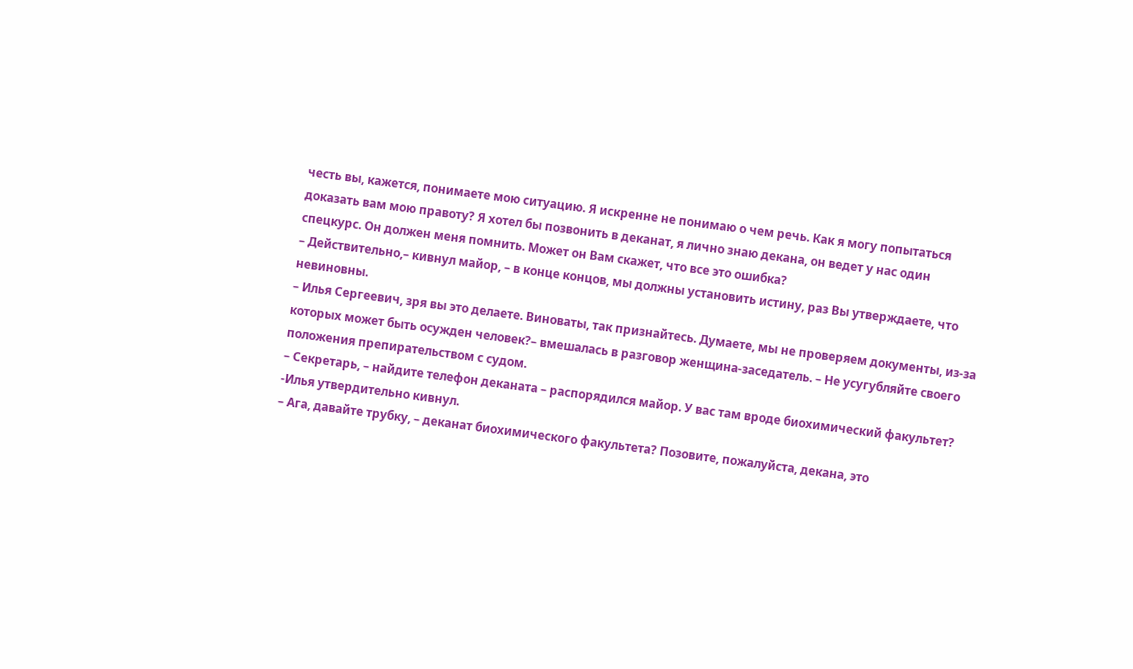честь вы, кажется, понимаете мою ситуацию. Я искренне не понимаю о чем речь. Как я могу попытаться доказать вам мою правоту? Я хотел бы позвонить в деканат, я лично знаю декана, он ведет у нас один спецкурс. Он должен меня помнить. Может он Вам скажет, что все это ошибка?
– Действительно,– кивнул майор, – в конце концов, мы должны установить истину, раз Вы утверждаете, что невиновны.
– Илья Сергеевич, зря вы это делаете. Виноваты, так признайтесь. Думаете, мы не проверяем документы, из-за которых может быть осужден человек?– вмешалась в разговор женщина-заседатель. – Не усугубляйте своего положения препирательством с судом.
– Секретарь, – найдите телефон деканата – распорядился майор. У вас там вроде биохимический факультет?
-Илья утвердительно кивнул.
– Ага, давайте трубку, – деканат биохимического факультета? Позовите, пожалуйста, декана, это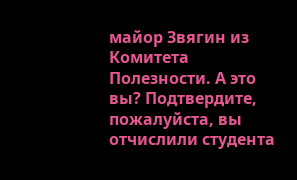майор Звягин из Комитета Полезности. А это вы? Подтвердите, пожалуйста, вы отчислили студента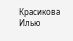Красикова Илью